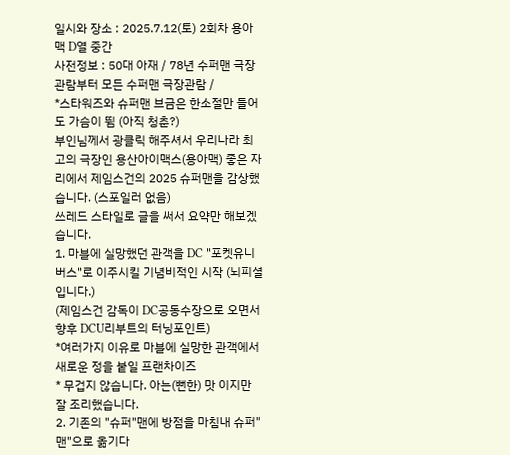일시와 장소 : 2025.7.12(토) 2회차 용아맥 D열 중간
사전정보 : 50대 아재 / 78년 수퍼맨 극장관람부터 모든 수퍼맨 극장관람 /
*스타워즈와 슈퍼맨 브금은 한소절만 들어도 가슴이 뜀 (아직 청춘?)
부인님께서 광클릭 해주셔서 우리나라 최고의 극장인 용산아이맥스(용아맥) 좋은 자리에서 제임스건의 2025 슈퍼맨을 감상했습니다. (스포일러 없음)
쓰레드 스타일로 글을 써서 요약만 해보겠습니다.
1. 마블에 실망했던 관객을 DC "포켓유니버스"로 이주시킬 기념비적인 시작 (뇌피셜 입니다.)
(제임스건 감독이 DC공동수장으로 오면서 향후 DCU리부트의 터닝포인트)
*여러가지 이유로 마블에 실망한 관객에서 새로운 정을 붙일 프랜차이즈
* 무겁지 않습니다. 아는(뻔한) 맛 이지만 잘 조리했습니다.
2. 기존의 "슈퍼"맨에 방점을 마침내 슈퍼"맨"으로 옮기다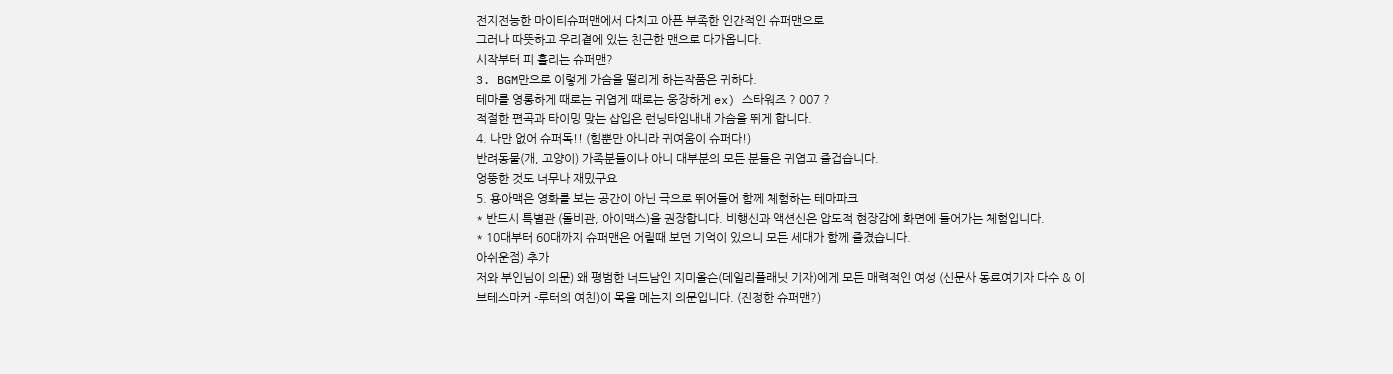전지전능한 마이티슈퍼맨에서 다치고 아픈 부족한 인간적인 슈퍼맨으로
그러나 따뜻하고 우리곁에 있는 친근한 맨으로 다가옵니다.
시작부터 피 흘리는 슈퍼맨?
3. BGM만으로 이렇게 가슴을 떨리게 하는작품은 귀하다.
테마를 영롱하게 때로는 귀엽게 때로는 웅장하게 ex) 스타워즈 ? 007 ?
적절한 편곡과 타이밍 맞는 삽입은 런닝타임내내 가슴을 뛰게 합니다.
4. 나만 없어 슈퍼독!! (힘뿐만 아니라 귀여움이 슈퍼다!)
반려동물(개, 고양이) 가족분들이나 아니 대부분의 모든 분들은 귀엽고 즐겁습니다.
엉뚱한 것도 너무나 재밌구요
5. 용아맥은 영화를 보는 공간이 아닌 극으로 뛰어들어 함께 체험하는 테마파크
* 반드시 특별관 (돌비관, 아이맥스)을 권장합니다. 비행신과 액션신은 압도적 현장감에 화면에 들어가는 체험입니다.
* 10대부터 60대까지 슈퍼맨은 어릴때 보던 기억이 있으니 모든 세대가 함께 즐겼습니다.
아쉬운점) 추가
저와 부인님이 의문) 왜 평범한 너드남인 지미올슨(데일리플래닛 기자)에게 모든 매력적인 여성 (신문사 동료여기자 다수 & 이브테스마커 -루터의 여친)이 목을 메는지 의문입니다. (진정한 슈퍼맨?)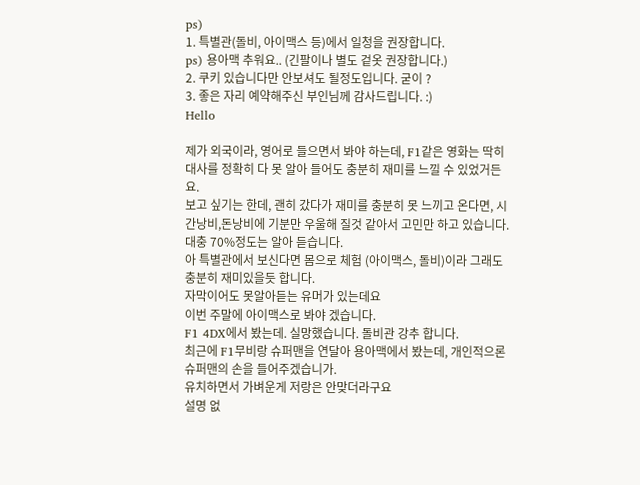ps)
1. 특별관(돌비, 아이맥스 등)에서 일청을 권장합니다.
ps) 용아맥 추워요.. (긴팔이나 별도 겉옷 권장합니다.)
2. 쿠키 있습니다만 안보셔도 될정도입니다. 굳이 ?
3. 좋은 자리 예약해주신 부인님께 감사드립니다. :)
Hello

제가 외국이라, 영어로 들으면서 봐야 하는데, F1같은 영화는 딱히 대사를 정확히 다 못 알아 들어도 충분히 재미를 느낄 수 있었거든요.
보고 싶기는 한데, 괜히 갔다가 재미를 충분히 못 느끼고 온다면, 시간낭비,돈낭비에 기분만 우울해 질것 같아서 고민만 하고 있습니다.
대충 70%정도는 알아 듣습니다.
아 특별관에서 보신다면 몸으로 체험 (아이맥스, 돌비)이라 그래도 충분히 재미있을듯 합니다.
자막이어도 못알아듣는 유머가 있는데요
이번 주말에 아이맥스로 봐야 겠습니다.
F1 4DX에서 봤는데. 실망했습니다. 돌비관 강추 합니다.
최근에 F1무비랑 슈퍼맨을 연달아 용아맥에서 봤는데, 개인적으론 슈퍼맨의 손을 들어주겠습니가.
유치하면서 가벼운게 저랑은 안맞더라구요
설명 없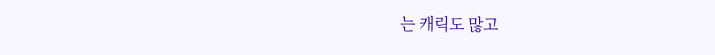는 캐릭도 많고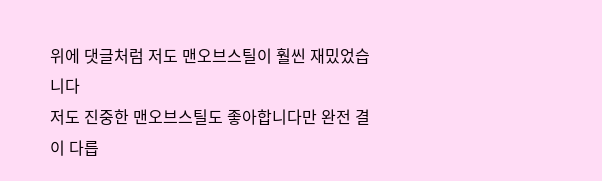위에 댓글처럼 저도 맨오브스틸이 훨씬 재밌었습니다
저도 진중한 맨오브스틸도 좋아합니다만 완전 결이 다릅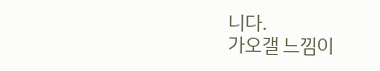니다.
가오갤 느낌이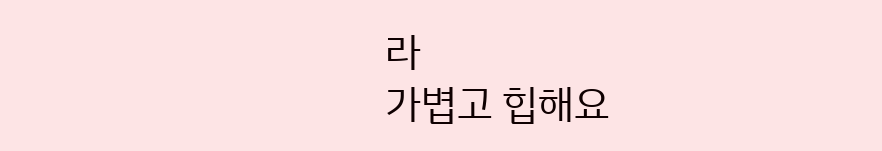라
가볍고 힙해요